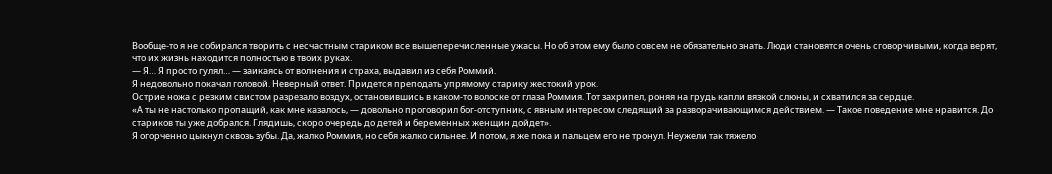Вообще-то я не собирался творить с несчастным стариком все вышеперечисленные ужасы. Но об этом ему было совсем не обязательно знать. Люди становятся очень сговорчивыми, когда верят, что их жизнь находится полностью в твоих руках.
— Я… Я просто гулял… — заикаясь от волнения и страха, выдавил из себя Роммий.
Я недовольно покачал головой. Неверный ответ. Придется преподать упрямому старику жестокий урок.
Острие ножа с резким свистом разрезало воздух, остановившись в каком-то волоске от глаза Роммия. Тот захрипел, роняя на грудь капли вязкой слюны, и схватился за сердце.
«А ты не настолько пропащий, как мне казалось, — довольно проговорил бог-отступник, с явным интересом следящий за разворачивающимся действием. — Такое поведение мне нравится. До стариков ты уже добрался. Глядишь, скоро очередь до детей и беременных женщин дойдет».
Я огорченно цыкнул сквозь зубы. Да, жалко Роммия, но себя жалко сильнее. И потом, я же пока и пальцем его не тронул. Неужели так тяжело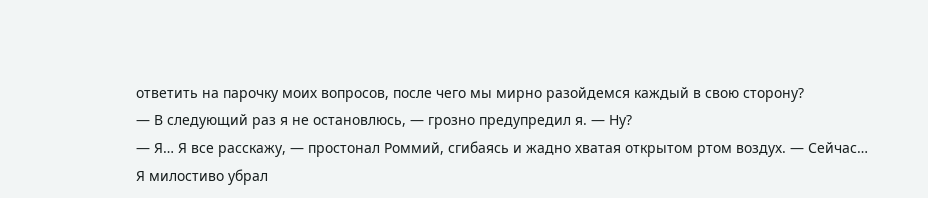ответить на парочку моих вопросов, после чего мы мирно разойдемся каждый в свою сторону?
— В следующий раз я не остановлюсь, — грозно предупредил я. — Ну?
— Я… Я все расскажу, — простонал Роммий, сгибаясь и жадно хватая открытом ртом воздух. — Сейчас…
Я милостиво убрал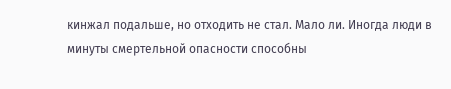кинжал подальше, но отходить не стал. Мало ли. Иногда люди в минуты смертельной опасности способны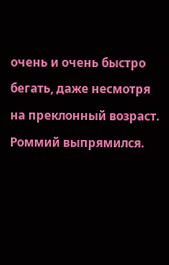очень и очень быстро бегать, даже несмотря на преклонный возраст.
Роммий выпрямился.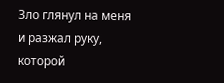Зло глянул на меня и разжал руку, которой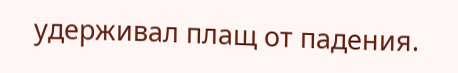удерживал плащ от падения.